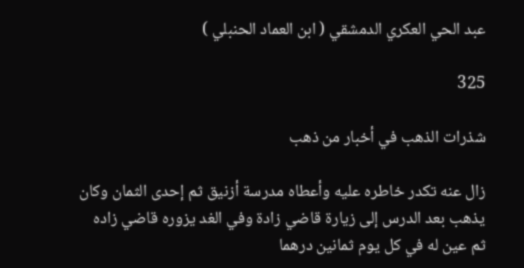عبد الحي العكري الدمشقي ( ابن العماد الحنبلي )

325

شذرات الذهب في أخبار من ذهب

زال عنه تكدر خاطره عليه وأعطاه مدرسة أزنيق ثم إحدى الثمان وكان يذهب بعد الدرس إلى زيارة قاضي زادة وفي الغد يزوره قاضي زاده ثم عين له في كل يوم ثمانين درهما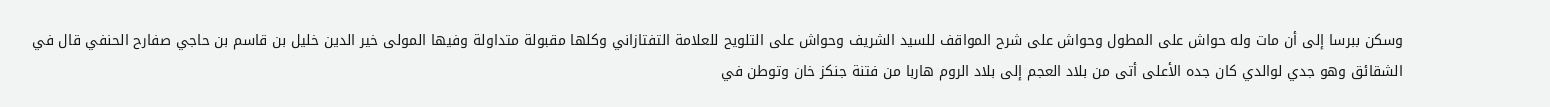وسكن ببرسا إلى أن مات وله حواش على المطول وحواش على شرح المواقف للسيد الشريف وحواش على التلويح للعلامة التفتازاني وكلها مقبولة متداولة وفيها المولى خير الدين خليل بن قاسم بن حاجي صفارح الحنفي قال في الشقائق وهو جدي لوالدي كان جده الأعلى أتى من بلاد العجم إلى بلاد الروم هاربا من فتنة جنكز خان وتوطن في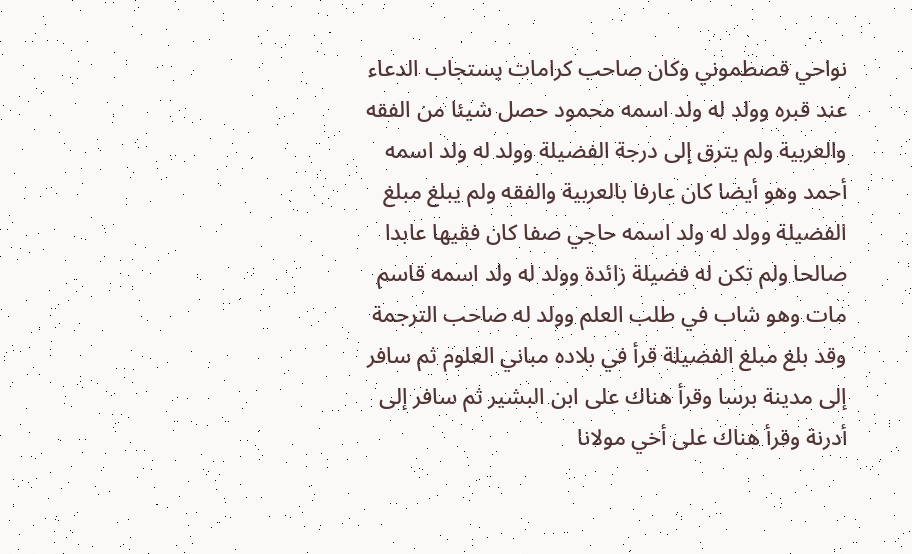نواحي قصطموني وكان صاحب كرامات يستجاب الدعاء عند قبره وولد له ولد اسمه محمود حصل شيئا من الفقه والعربية ولم يترق إلى درجة الفضيلة وولد له ولد اسمه أحمد وهو أيضا كان عارفا بالعربية والفقه ولم يبلغ مبلغ الفضيلة وولد له ولد اسمه حاجي صفا كان فقيها عابدا صالحا ولم تكن له فضيلة زائدة وولد له ولد اسمه قاسم مات وهو شاب في طلب العلم وولد له صاحب الترجمة وقد بلغ مبلغ الفضيلة قرأ في بلاده مباني العلوم ثم سافر إلى مدينة برسا وقرأ هناك على ابن البشير ثم سافر إلى أدرنة وقرأ هناك على أخي مولانا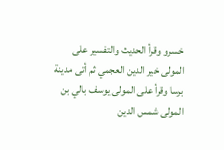خسرو وقرأ الحديث والتفسير على المولى خير الدين العجمي ثم أتى مدينة برسا وقرأ على المولى يوسف بالي بن المولى شمس الدين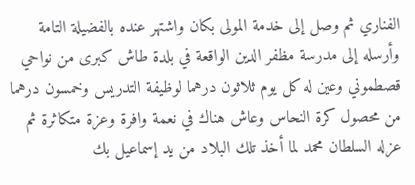الفناري ثم وصل إلى خدمة المولى بكان واشتهر عنده بالفضيلة التامة وأرسله إلى مدرسة مظفر الدين الواقعة في بلدة طاش كبرى من نواحي قصطموني وعين له كل يوم ثلاثون درهما لوظيفة التدريس وخمسون درهما من محصول كرة النحاس وعاش هناك في نعمة وافرة وعزة متكاثرة ثم عزله السلطان محمد لما أخذ تلك البلاد من يد إسماعيل بك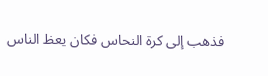فذهب إلى كرة النحاس فكان يعظ الناس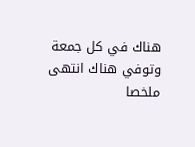هناك في كل جمعة وتوفي هناك انتهى ملخصا